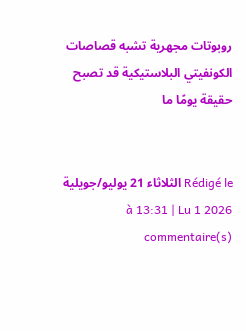روبوتات مجهرية تشبه قصاصات الكونفيتي البلاستيكية قد تصبح حقيقة يومًا ما


Rédigé le الثلاثاء 21 يوليو/جويلية 2026 à 13:31 | Lu 1 commentaire(s)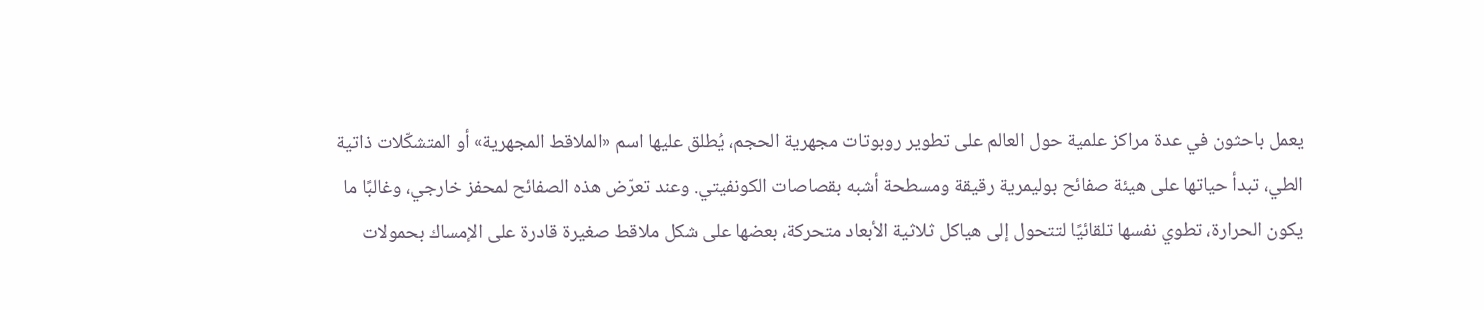يعمل باحثون في عدة مراكز علمية حول العالم على تطوير روبوتات مجهرية الحجم، يُطلق عليها اسم «الملاقط المجهرية» أو المتشكّلات ذاتية الطي، تبدأ حياتها على هيئة صفائح بوليمرية رقيقة ومسطحة أشبه بقصاصات الكونفيتي. وعند تعرّض هذه الصفائح لمحفز خارجي، وغالبًا ما يكون الحرارة، تطوي نفسها تلقائيًا لتتحول إلى هياكل ثلاثية الأبعاد متحركة، بعضها على شكل ملاقط صغيرة قادرة على الإمساك بحمولات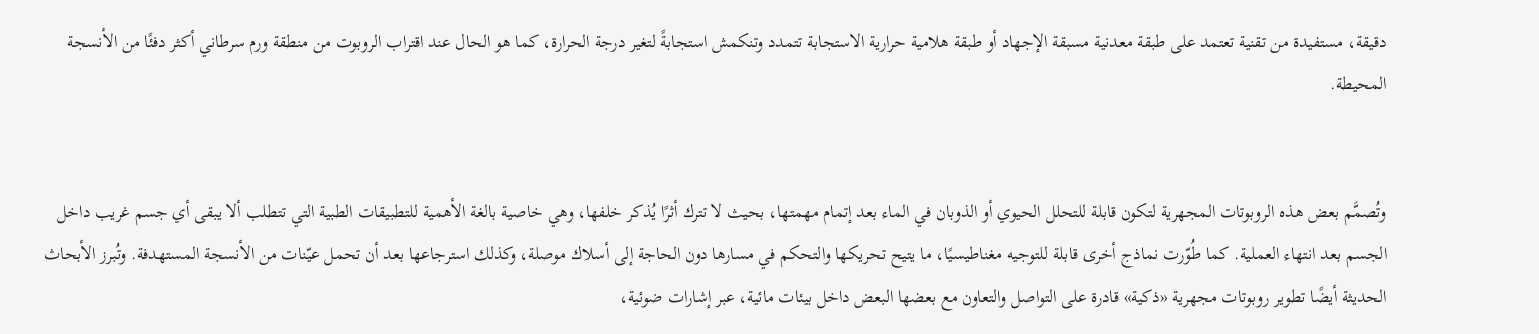دقيقة، مستفيدة من تقنية تعتمد على طبقة معدنية مسبقة الإجهاد أو طبقة هلامية حرارية الاستجابة تتمدد وتنكمش استجابةً لتغير درجة الحرارة، كما هو الحال عند اقتراب الروبوت من منطقة ورم سرطاني أكثر دفئًا من الأنسجة المحيطة.


وتُصمَّم بعض هذه الروبوتات المجهرية لتكون قابلة للتحلل الحيوي أو الذوبان في الماء بعد إتمام مهمتها، بحيث لا تترك أثرًا يُذكر خلفها، وهي خاصية بالغة الأهمية للتطبيقات الطبية التي تتطلب ألا يبقى أي جسم غريب داخل الجسم بعد انتهاء العملية. كما طُوّرت نماذج أخرى قابلة للتوجيه مغناطيسيًا، ما يتيح تحريكها والتحكم في مسارها دون الحاجة إلى أسلاك موصلة، وكذلك استرجاعها بعد أن تحمل عيّنات من الأنسجة المستهدفة. وتُبرز الأبحاث الحديثة أيضًا تطوير روبوتات مجهرية «ذكية» قادرة على التواصل والتعاون مع بعضها البعض داخل بيئات مائية، عبر إشارات ضوئية،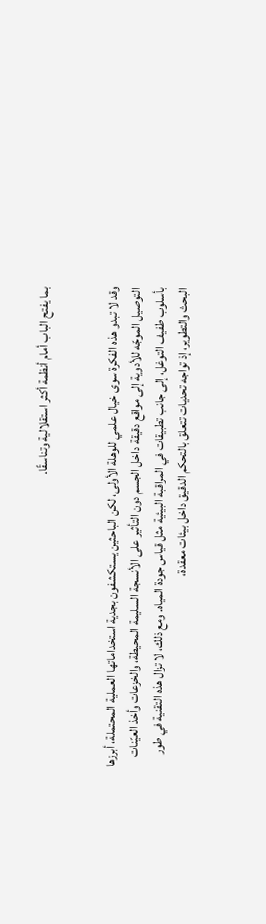بما يفتح الباب أمام أنظمة أكثر استقلالية وتناسقًا.


وقد لا تبدو هذه الفكرة سوى خيال علمي للوهلة الأولى، لكن الباحثين يستكشفون بجدية استخداماتها العملية المحتملة، أبرزها التوصيل الموجّه للأدوية إلى مواقع دقيقة داخل الجسم دون التأثير على الأنسجة السليمة المحيطة، والخزعات وأخذ العيّنات بأسلوب طفيف التوغل، إلى جانب تطبيقات في المراقبة البيئية مثل قياس جودة المياه. ومع ذلك، لا تزال هذه التقنية في طور البحث والتطوير، إذ تواجه تحديات تتعلق بالتحكم الدقيق داخل بيئات معقدة،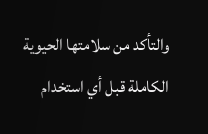والتأكد من سلامتها الحيوية الكاملة قبل أي استخدام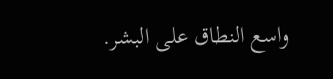واسع النطاق على البشر.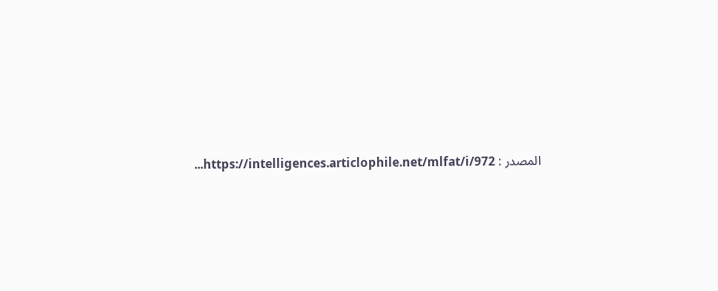المصدر : https://intelligences.articlophile.net/mlfat/i/972...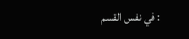: في نفس القسم